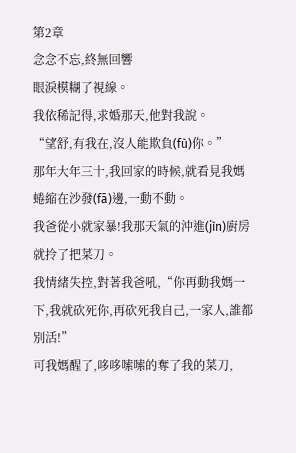第2章
念念不忘,終無回響
眼淚模糊了視線。
我依稀記得,求婚那天,他對我說。
“望舒,有我在,沒人能欺負(fù)你。”
那年大年三十,我回家的時候,就看見我媽蜷縮在沙發(fā)邊,一動不動。
我爸從小就家暴!我那天氣的沖進(jìn)廚房就拎了把菜刀。
我情緒失控,對著我爸吼,“你再動我媽一下,我就砍死你,再砍死我自己,一家人,誰都別活!”
可我媽醒了,哆哆嗦嗦的奪了我的菜刀,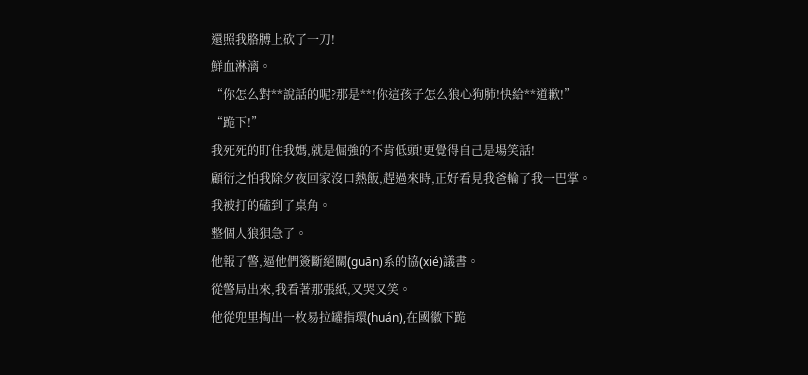還照我胳膊上砍了一刀!
鮮血淋漓。
“你怎么對**說話的呢?那是**!你這孩子怎么狼心狗肺!快給**道歉!”
“跪下!”
我死死的盯住我媽,就是倔強的不肯低頭!更覺得自己是場笑話!
顧衍之怕我除夕夜回家沒口熱飯,趕過來時,正好看見我爸輪了我一巴掌。
我被打的磕到了桌角。
整個人狼狽急了。
他報了警,逼他們簽斷絕關(guān)系的協(xié)議書。
從警局出來,我看著那張紙,又哭又笑。
他從兜里掏出一枚易拉罐指環(huán),在國徽下跪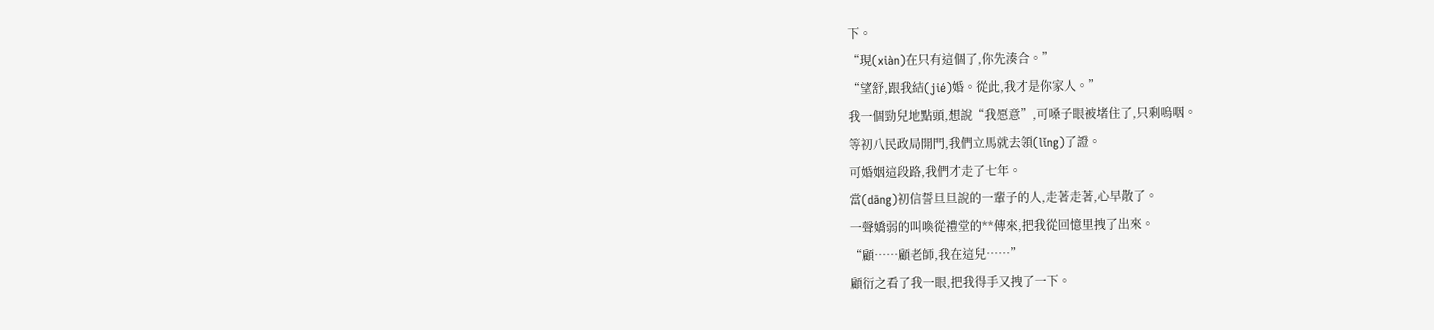下。
“現(xiàn)在只有這個了,你先湊合。”
“望舒,跟我結(jié)婚。從此,我才是你家人。”
我一個勁兒地點頭,想說“我愿意”,可嗓子眼被堵住了,只剩嗚咽。
等初八民政局開門,我們立馬就去領(lǐng)了證。
可婚姻這段路,我們才走了七年。
當(dāng)初信誓旦旦說的一輩子的人,走著走著,心早散了。
一聲嬌弱的叫喚從禮堂的**傳來,把我從回憶里拽了出來。
“顧……顧老師,我在這兒……”
顧衍之看了我一眼,把我得手又拽了一下。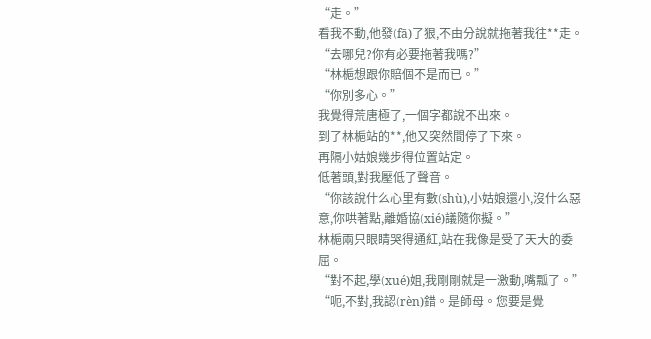“走。”
看我不動,他發(fā)了狠,不由分說就拖著我往**走。
“去哪兒?你有必要拖著我嗎?”
“林梔想跟你賠個不是而已。”
“你別多心。”
我覺得荒唐極了,一個字都說不出來。
到了林梔站的**,他又突然間停了下來。
再隔小姑娘幾步得位置站定。
低著頭,對我壓低了聲音。
“你該說什么心里有數(shù),小姑娘還小,沒什么惡意,你哄著點,離婚協(xié)議隨你擬。”
林梔兩只眼睛哭得通紅,站在我像是受了天大的委屈。
“對不起,學(xué)姐,我剛剛就是一激動,嘴瓢了。”
“呃,不對,我認(rèn)錯。是師母。您要是覺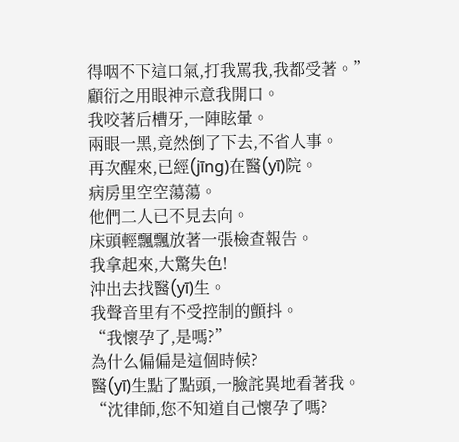得咽不下這口氣,打我罵我,我都受著。”
顧衍之用眼神示意我開口。
我咬著后槽牙,一陣眩暈。
兩眼一黑,竟然倒了下去,不省人事。
再次醒來,已經(jīng)在醫(yī)院。
病房里空空蕩蕩。
他們二人已不見去向。
床頭輕飄飄放著一張檢查報告。
我拿起來,大驚失色!
沖出去找醫(yī)生。
我聲音里有不受控制的顫抖。
“我懷孕了,是嗎?”
為什么偏偏是這個時候?
醫(yī)生點了點頭,一臉詫異地看著我。
“沈律師,您不知道自己懷孕了嗎?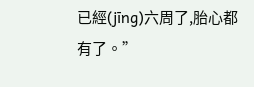已經(jīng)六周了,胎心都有了。”